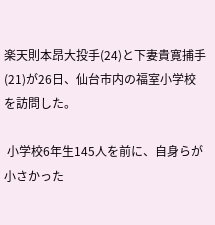楽天則本昂大投手(24)と下妻貴寛捕手(21)が26日、仙台市内の福室小学校を訪問した。

 小学校6年生145人を前に、自身らが小さかった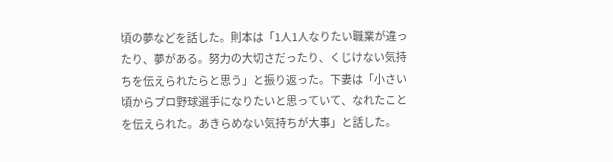頃の夢などを話した。則本は「1人1人なりたい職業が違ったり、夢がある。努力の大切さだったり、くじけない気持ちを伝えられたらと思う」と振り返った。下妻は「小さい頃からプロ野球選手になりたいと思っていて、なれたことを伝えられた。あきらめない気持ちが大事」と話した。